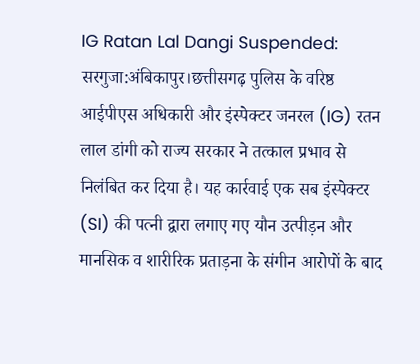IG Ratan Lal Dangi Suspended: सरगुजा:अंबिकापुर।छत्तीसगढ़ पुलिस के वरिष्ठ आईपीएस अधिकारी और इंस्पेक्टर जनरल (IG) रतन लाल डांगी को राज्य सरकार ने तत्काल प्रभाव से निलंबित कर दिया है। यह कार्रवाई एक सब इंस्पेक्टर (SI) की पत्नी द्वारा लगाए गए यौन उत्पीड़न और मानसिक व शारीरिक प्रताड़ना के संगीन आरोपों के बाद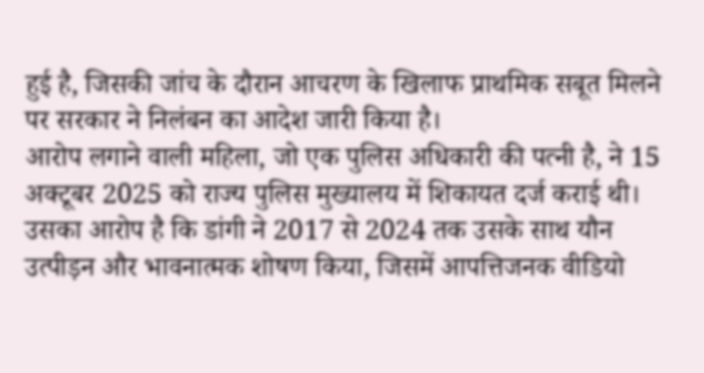हुई है, जिसकी जांच के दौरान आचरण के खिलाफ प्राथमिक सबूत मिलने पर सरकार ने निलंबन का आदेश जारी किया है।
आरोप लगाने वाली महिला, जो एक पुलिस अधिकारी की पत्नी है, ने 15 अक्टूबर 2025 को राज्य पुलिस मुख्यालय में शिकायत दर्ज कराई थी। उसका आरोप है कि डांगी ने 2017 से 2024 तक उसके साथ यौन उत्पीड़न और भावनात्मक शोषण किया, जिसमें आपत्तिजनक वीडियो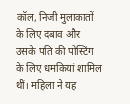कॉल, निजी मुलाकातों के लिए दबाव और उसके पति की पोस्टिंग के लिए धमकियां शामिल थीं। महिला ने यह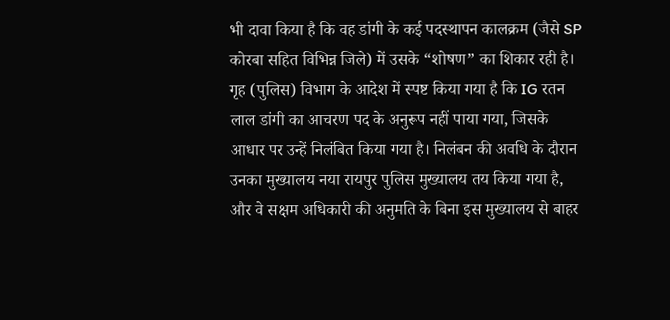भी दावा किया है कि वह डांगी के कई पदस्थापन कालक्रम (जैसे SP कोरबा सहित विभिन्न जिले) में उसके “शोषण” का शिकार रही है।
गृह (पुलिस) विभाग के आदेश में स्पष्ट किया गया है कि IG रतन लाल डांगी का आचरण पद के अनुरूप नहीं पाया गया, जिसके आधार पर उन्हें निलंबित किया गया है। निलंबन की अवधि के दौरान उनका मुख्यालय नया रायपुर पुलिस मुख्यालय तय किया गया है, और वे सक्षम अधिकारी की अनुमति के बिना इस मुख्यालय से बाहर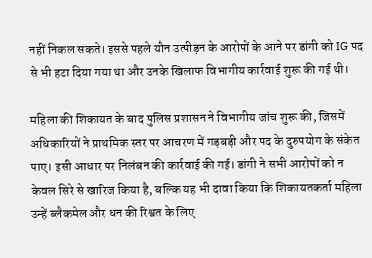नहीं निकल सकते। इससे पहले यौन उत्पीड़न के आरोपों के आने पर डांगी को IG पद से भी हटा दिया गया था और उनके खिलाफ विभागीय कार्रवाई शुरू की गई थी।

महिला की शिकायत के बाद पुलिस प्रशासन ने विभागीय जांच शुरू की, जिसमें अधिकारियों ने प्राथमिक स्तर पर आचरण में गड़बड़ी और पद के दुरुपयोग के संकेत पाए। इसी आधार पर निलंबन की कार्रवाई की गई। डांगी ने सभी आरोपों को न केवल सिरे से खारिज किया है, बल्कि यह भी दावा किया कि शिकायतकर्ता महिला उन्हें ब्लैकमेल और धन की रिश्वत के लिए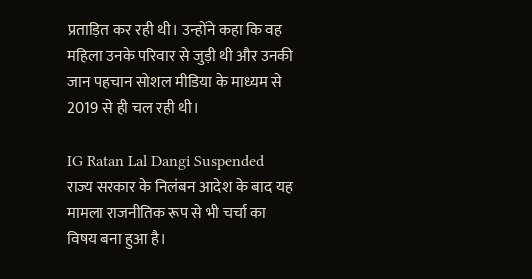प्रताड़ित कर रही थी। उन्होंने कहा कि वह महिला उनके परिवार से जुड़ी थी और उनकी जान पहचान सोशल मीडिया के माध्यम से 2019 से ही चल रही थी।

IG Ratan Lal Dangi Suspended
राज्य सरकार के निलंबन आदेश के बाद यह मामला राजनीतिक रूप से भी चर्चा का विषय बना हुआ है।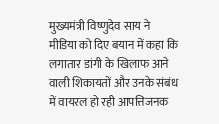मुख्यमंत्री विष्णुदेव साय ने मीडिया को दिए बयान में कहा कि लगातार डांगी के खिलाफ आने वाली शिकायतों और उनके संबंध में वायरल हो रही आपत्तिजनक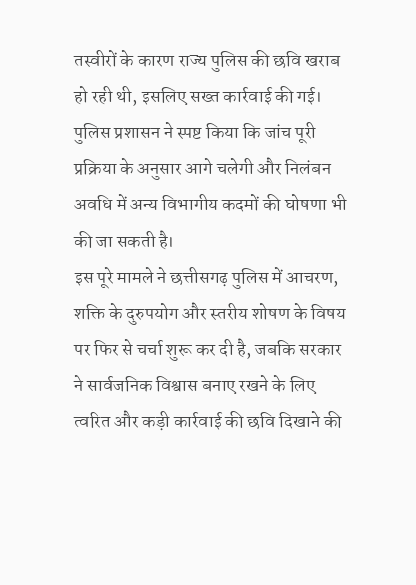तस्वीरों के कारण राज्य पुलिस की छवि खराब हो रही थी, इसलिए सख्त कार्रवाई की गई। पुलिस प्रशासन ने स्पष्ट किया कि जांच पूरी प्रक्रिया के अनुसार आगे चलेगी और निलंबन अवधि में अन्य विभागीय कदमों की घोषणा भी की जा सकती है।
इस पूरे मामले ने छत्तीसगढ़ पुलिस में आचरण, शक्ति के दुरुपयोग और स्तरीय शोषण के विषय पर फिर से चर्चा शुरू कर दी है, जबकि सरकार ने सार्वजनिक विश्वास बनाए रखने के लिए त्वरित और कड़ी कार्रवाई की छवि दिखाने की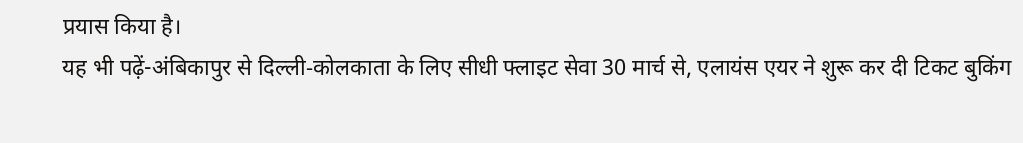प्रयास किया है।
यह भी पढ़ें-अंबिकापुर से दिल्ली‑कोलकाता के लिए सीधी फ्लाइट सेवा 30 मार्च से, एलायंस एयर ने शुरू कर दी टिकट बुकिंग